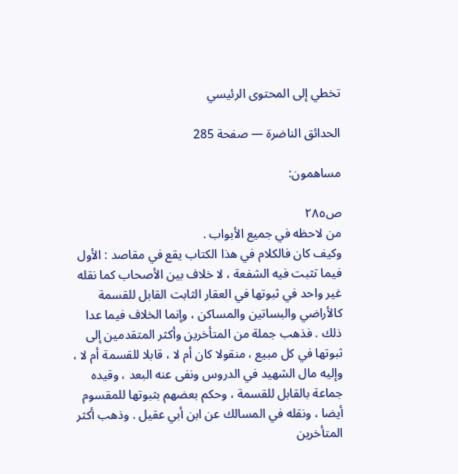تخطي إلى المحتوى الرئيسي

الحدائق الناضرة — صفحة 285

مساهمون:

ص٢٨٥
من لاحظه في جميع الأبواب .
وكيف كان فالكلام في هذا الكتاب يقع في مقاصد : الأول فيما تثبت فيه الشفعة ، لا خلاف بين الأصحاب كما نقله غير واحد في ثبوتها في العقار الثابت القابل للقسمة كالأراضي والبساتين والمساكن ، وإنما الخلاف فيما عدا ذلك . فذهب جملة من المتأخرين وأكثر المتقدمين إلى ثبوتها في كل مبيع ، منقولا كان أم لا ، قابلا للقسمة أم لا ، وإليه مال الشهيد في الدروس ونفى عنه البعد ، وقيده جماعة بالقابل للقسمة ، وحكم بعضهم بثبوتها للمقسوم أيضا ، ونقله في المسالك عن ابن أبي عقيل . وذهب أكثر المتأخرين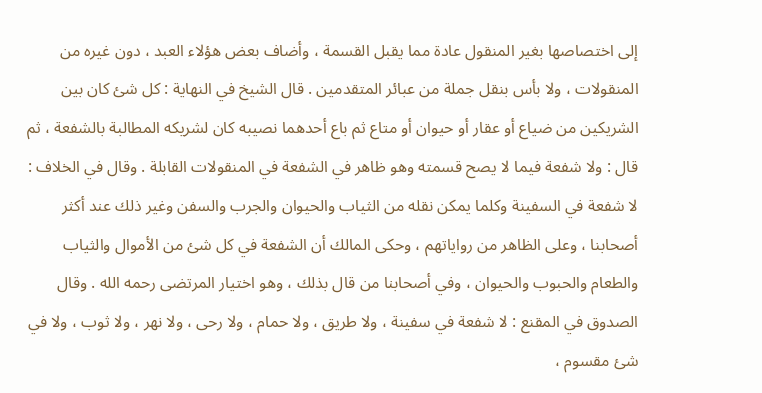إلى اختصاصها بغير المنقول عادة مما يقبل القسمة ، وأضاف بعض هؤلاء العبد ، دون غيره من المنقولات ، ولا بأس بنقل جملة من عبائر المتقدمين . قال الشيخ في النهاية : كل شئ كان بين الشريكين من ضياع أو عقار أو حيوان أو متاع ثم باع أحدهما نصيبه كان لشريكه المطالبة بالشفعة ، ثم قال : ولا شفعة فيما لا يصح قسمته وهو ظاهر في الشفعة في المنقولات القابلة . وقال في الخلاف : لا شفعة في السفينة وكلما يمكن نقله من الثياب والحيوان والجرب والسفن وغير ذلك عند أكثر أصحابنا ، وعلى الظاهر من رواياتهم ، وحكى المالك أن الشفعة في كل شئ من الأموال والثياب والطعام والحبوب والحيوان ، وفي أصحابنا من قال بذلك ، وهو اختيار المرتضى رحمه الله . وقال الصدوق في المقنع : لا شفعة في سفينة ، ولا طريق ، ولا حمام ، ولا رحى ، ولا نهر ، ولا ثوب ، ولا في شئ مقسوم ،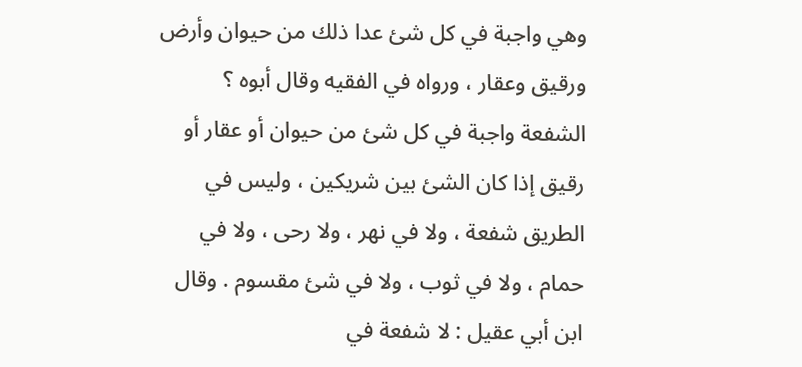وهي واجبة في كل شئ عدا ذلك من حيوان وأرض ورقيق وعقار ، ورواه في الفقيه وقال أبوه ؟ الشفعة واجبة في كل شئ من حيوان أو عقار أو رقيق إذا كان الشئ بين شريكين ، وليس في الطريق شفعة ، ولا في نهر ، ولا رحى ، ولا في حمام ، ولا في ثوب ، ولا في شئ مقسوم . وقال ابن أبي عقيل : لا شفعة في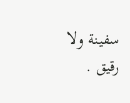سفينة ولا رقيق .